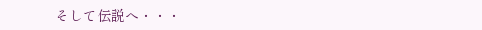そして伝説へ・・・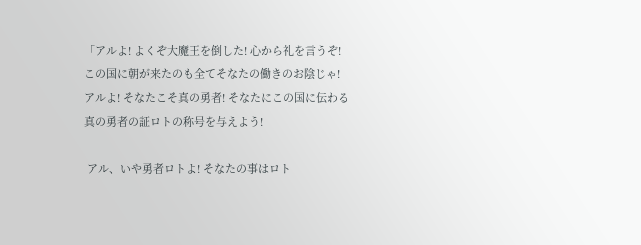「アルよ! よくぞ大魔王を倒した! 心から礼を言うぞ! この国に朝が来たのも全てそなたの働きのお陰じゃ! アルよ! そなたこそ真の勇者! そなたにこの国に伝わる真の勇者の証ロトの称号を与えよう!

 アル、いや勇者ロトよ! そなたの事はロト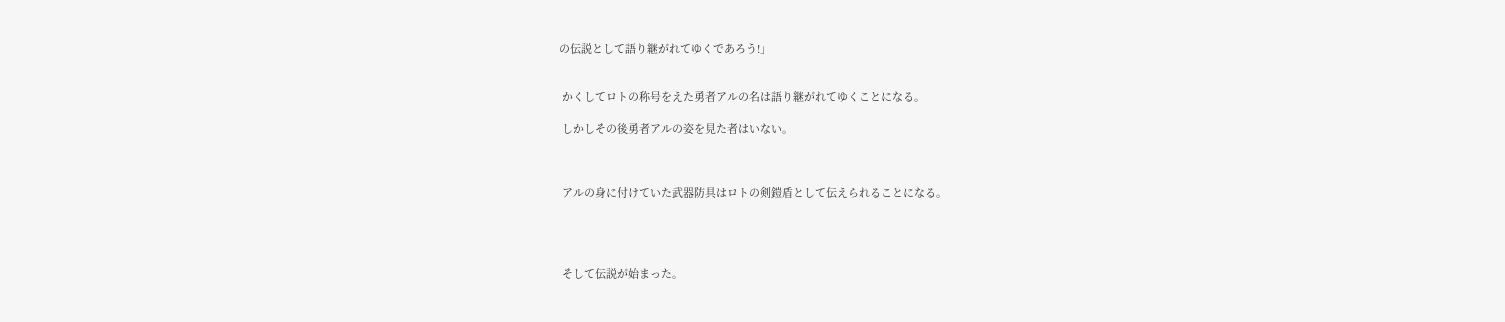の伝説として語り継がれてゆくであろう!」


 かくしてロトの称号をえた勇者アルの名は語り継がれてゆくことになる。

 しかしその後勇者アルの姿を見た者はいない。



 アルの身に付けていた武器防具はロトの剣鎧盾として伝えられることになる。




 そして伝説が始まった。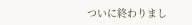ついに終わりまし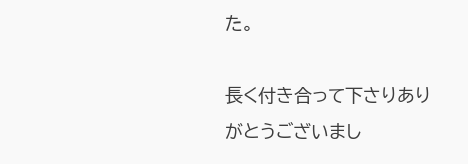た。

長く付き合って下さりありがとうございまし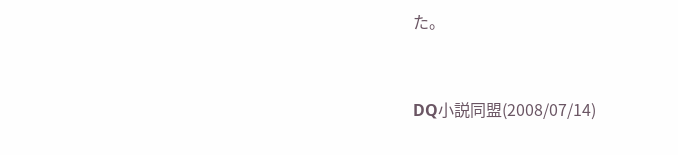た。


DQ小説同盟(2008/07/14)